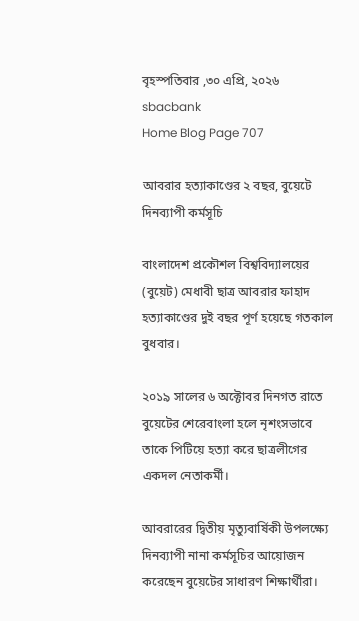বৃহস্পতিবার ,৩০ এপ্রি, ২০২৬
sbacbank
Home Blog Page 707

আবরার হত্যাকাণ্ডের ২ বছর, বুয়েটে দিনব্যাপী কর্মসূচি

বাংলাদেশ প্রকৌশল বিশ্ববিদ্যালয়ের (বুয়েট) মেধাবী ছাত্র আবরার ফাহাদ হত্যাকাণ্ডের দুই বছর পূর্ণ হয়েছে গতকাল বুধবার।

২০১৯ সালের ৬ অক্টোবর দিনগত রাতে বুয়েটের শেরেবাংলা হলে নৃশংসভাবে তাকে পিটিয়ে হত্যা করে ছাত্রলীগের একদল নেতাকর্মী।

আবরারের দ্বিতীয় মৃত্যুবার্ষিকী উপলক্ষ্যে দিনব্যাপী নানা কর্মসূচির আয়োজন করেছেন বুয়েটের সাধারণ শিক্ষার্থীরা।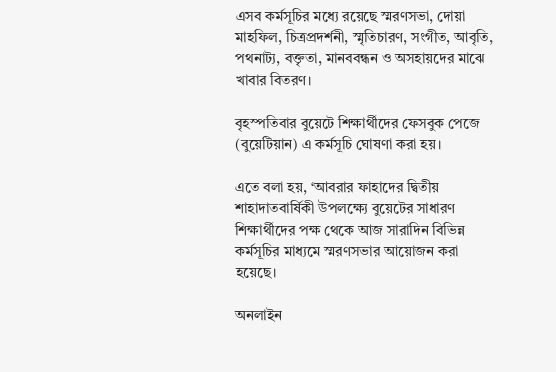এসব কর্মসূচির মধ্যে রয়েছে স্মরণসভা, দোয়া মাহফিল, চিত্রপ্রদর্শনী, স্মৃতিচারণ, সংগীত, আবৃতি, পথনাট্য, বক্তৃতা, মানববন্ধন ও অসহায়দের মাঝে খাবার বিতরণ।

বৃহস্পতিবার বুয়েটে শিক্ষার্থীদের ফেসবুক পেজে (বুয়েটিয়ান) এ কর্মসূচি ঘোষণা করা হয়।

এতে বলা হয়, ‘আবরার ফাহাদের দ্বিতীয় শাহাদাতবার্ষিকী উপলক্ষ্যে বুয়েটের সাধারণ শিক্ষার্থীদের পক্ষ থেকে আজ সারাদিন বিভিন্ন কর্মসূচির মাধ্যমে স্মরণসভার আয়োজন করা হয়েছে।

অনলাইন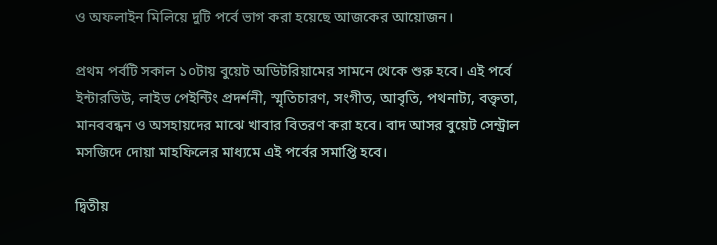ও অফলাইন মিলিয়ে দুটি পর্বে ভাগ করা হয়েছে আজকের আয়োজন।

প্রথম পর্বটি সকাল ১০টায় বুয়েট অডিটরিয়ামের সামনে থেকে শুরু হবে। এই পর্বে ইন্টারভিউ, লাইভ পেইন্টিং প্রদর্শনী, স্মৃতিচারণ, সংগীত, আবৃতি, পথনাট্য, বক্তৃতা, মানববন্ধন ও অসহায়দের মাঝে খাবার বিতরণ করা হবে। বাদ আসর বুয়েট সেন্ট্রাল মসজিদে দোয়া মাহফিলের মাধ্যমে এই পর্বের সমাপ্তি হবে।

দ্বিতীয়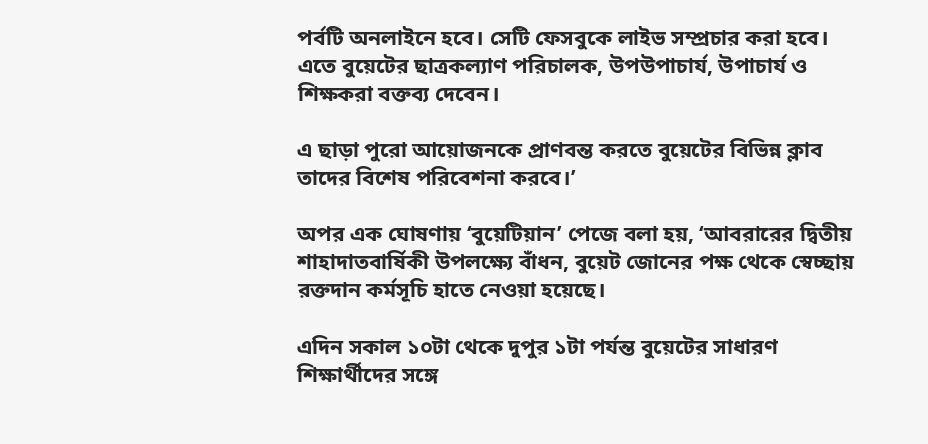পর্বটি অনলাইনে হবে। সেটি ফেসবুকে লাইভ সম্প্রচার করা হবে। এতে বুয়েটের ছাত্রকল্যাণ পরিচালক, উপউপাচার্য, উপাচার্য ও শিক্ষকরা বক্তব্য দেবেন।

এ ছাড়া পুরো আয়োজনকে প্রাণবন্ত করতে বুয়েটের বিভিন্ন ক্লাব তাদের বিশেষ পরিবেশনা করবে।’

অপর এক ঘোষণায় ‘বুয়েটিয়ান’ পেজে বলা হয়, ‘আবরারের দ্বিতীয় শাহাদাতবার্ষিকী উপলক্ষ্যে বাঁধন, বুয়েট জোনের পক্ষ থেকে স্বেচ্ছায় রক্তদান কর্মসূচি হাতে নেওয়া হয়েছে।

এদিন সকাল ১০টা থেকে দুপুর ১টা পর্যন্ত বুয়েটের সাধারণ শিক্ষার্থীদের সঙ্গে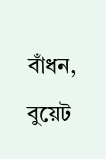বাঁধন, বুয়েট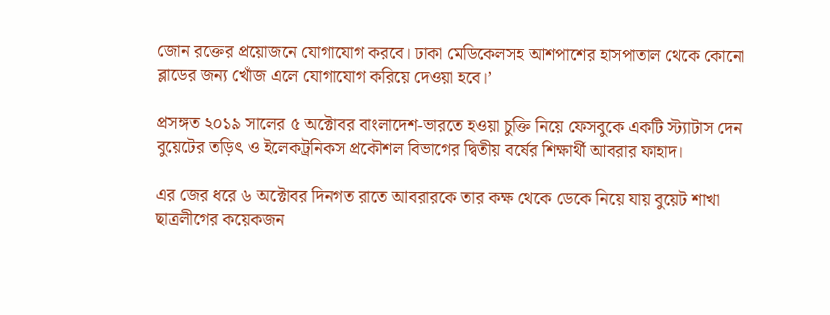জোন রক্তের প্রয়োজনে যোগাযোগ করবে। ঢাকা মেডিকেলসহ আশপাশের হাসপাতাল থেকে কোনো ব্লাডের জন্য খোঁজ এলে যোগাযোগ করিয়ে দেওয়া হবে।’

প্রসঙ্গত ২০১৯ সালের ৫ অক্টোবর বাংলাদেশ-ভারতে হওয়া চুক্তি নিয়ে ফেসবুকে একটি স্ট্যাটাস দেন বুয়েটের তড়িৎ ও ইলেকট্রনিকস প্রকৌশল বিভাগের দ্বিতীয় বর্ষের শিক্ষার্থী আবরার ফাহাদ।

এর জের ধরে ৬ অক্টোবর দিনগত রাতে আবরারকে তার কক্ষ থেকে ডেকে নিয়ে যায় বুয়েট শাখা ছাত্রলীগের কয়েকজন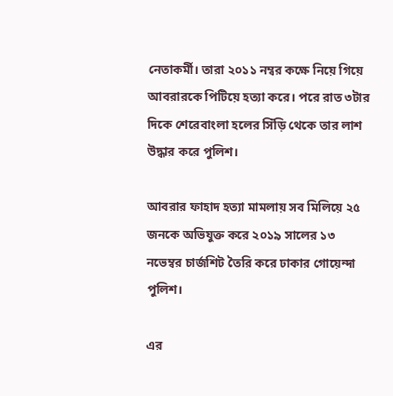নেতাকর্মী। তারা ২০১১ নম্বর কক্ষে নিয়ে গিয়ে আবরারকে পিটিয়ে হত্যা করে। পরে রাত ৩টার দিকে শেরেবাংলা হলের সিঁড়ি থেকে তার লাশ উদ্ধার করে পুলিশ।

আবরার ফাহাদ হত্যা মামলায় সব মিলিয়ে ২৫ জনকে অভিযুক্ত করে ২০১৯ সালের ১৩ নভেম্বর চার্জশিট তৈরি করে ঢাকার গোয়েন্দা পুলিশ।

এর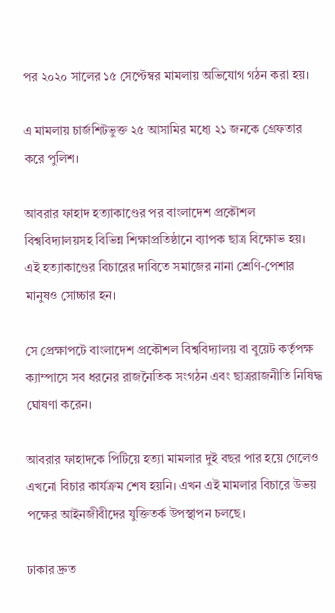পর ২০২০ সালের ১৫ সেপ্টেম্বর মামলায় অভিযোগ গঠন করা হয়।

এ মামলায় চার্জশিটভুক্ত ২৫ আসামির মধ্যে ২১ জনকে গ্রেফতার করে পুলিশ।

আবরার ফাহাদ হত্যাকাণ্ডের পর বাংলাদেশ প্রকৌশল বিশ্ববিদ্যালয়সহ বিভিন্ন শিক্ষাপ্রতিষ্ঠানে ব্যাপক ছাত্র বিক্ষোভ হয়। এই হত্যাকাণ্ডের বিচারের দাবিতে সমাজের নানা শ্রেণি-পেশার মানুষও সোচ্চার হন।

সে প্রেক্ষাপটে বাংলাদেশ প্রকৌশল বিশ্ববিদ্যালয় বা বুয়েট কর্তৃপক্ষ ক্যাম্পাসে সব ধরনের রাজনৈতিক সংগঠন এবং ছাত্ররাজনীতি নিষিদ্ধ ঘোষণা করেন।

আবরার ফাহাদকে পিটিয়ে হত্যা মামলার দুই বছর পার হয়ে গেলেও এখনো বিচার কার্যক্রম শেষ হয়নি। এখন এই মামলার বিচারে উভয় পক্ষের আইনজীবীদের যুক্তিতর্ক উপস্থাপন চলছে।

ঢাকার দ্রুত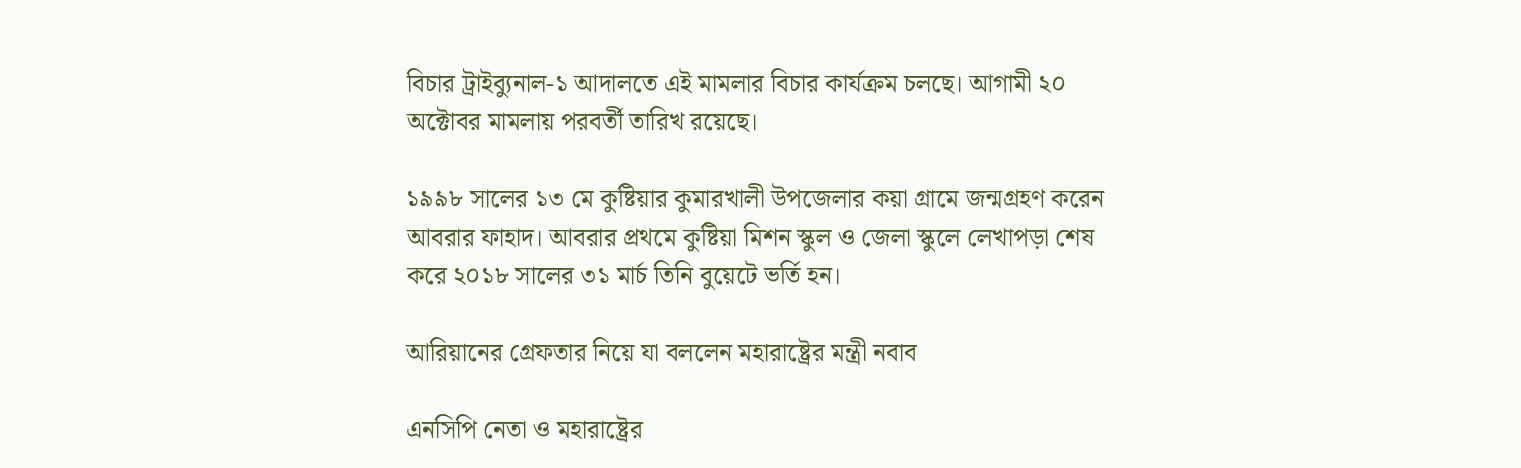বিচার ট্রাইব্যুনাল-১ আদালতে এই মামলার বিচার কার্যক্রম চলছে। আগামী ২০ অক্টোবর মামলায় পরবর্তী তারিখ রয়েছে।

১৯৯৮ সালের ১৩ মে কুষ্টিয়ার কুমারখালী উপজেলার কয়া গ্রামে জন্মগ্রহণ করেন আবরার ফাহাদ। আবরার প্রথমে কুষ্টিয়া মিশন স্কুল ও জেলা স্কুলে লেখাপড়া শেষ করে ২০১৮ সালের ৩১ মার্চ তিনি বুয়েটে ভর্তি হন।

আরিয়ানের গ্রেফতার নিয়ে যা বললেন মহারাষ্ট্রের মন্ত্রী নবাব

এনসিপি নেতা ও মহারাষ্ট্রের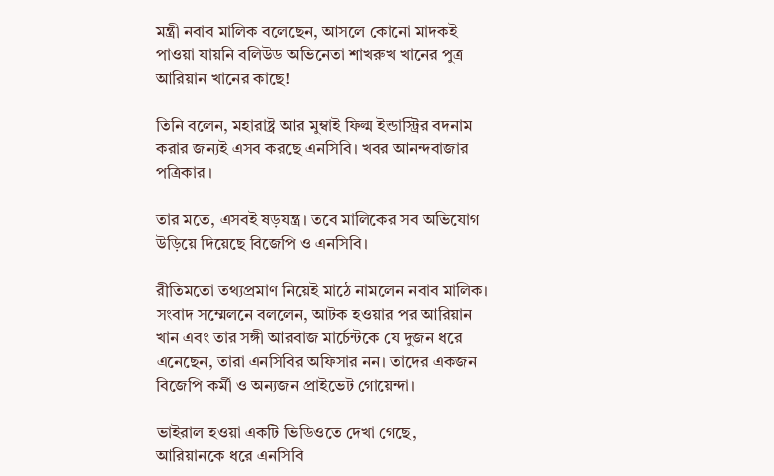মন্ত্রী নবাব মালিক বলেছেন, আসলে কোনো মাদকই পাওয়া যায়নি বলিউড অভিনেতা শাখরুখ খানের পুত্র আরিয়ান খানের কাছে!

তিনি বলেন, মহারাষ্ট্র আর মুম্বাই ফিল্ম ইন্ডাস্ট্রির বদনাম করার জন্যই এসব করছে এনসিবি। খবর আনন্দবাজার পত্রিকার।

তার মতে, এসবই ষড়যন্ত্র। তবে মালিকের সব অভিযোগ উড়িয়ে দিয়েছে বিজেপি ও এনসিবি।

রীতিমতো তথ্যপ্রমাণ নিয়েই মাঠে নামলেন নবাব মালিক। সংবাদ সম্মেলনে বললেন, আটক হওয়ার পর আরিয়ান খান এবং তার সঙ্গী আরবাজ মার্চেন্টকে যে দুজন ধরে এনেছেন, তারা এনসিবির অফিসার নন। তাদের একজন বিজেপি কর্মী ও অন্যজন প্রাইভেট গোয়েন্দা।

ভাইরাল হওয়া একটি ভিডিওতে দেখা গেছে, আরিয়ানকে ধরে এনসিবি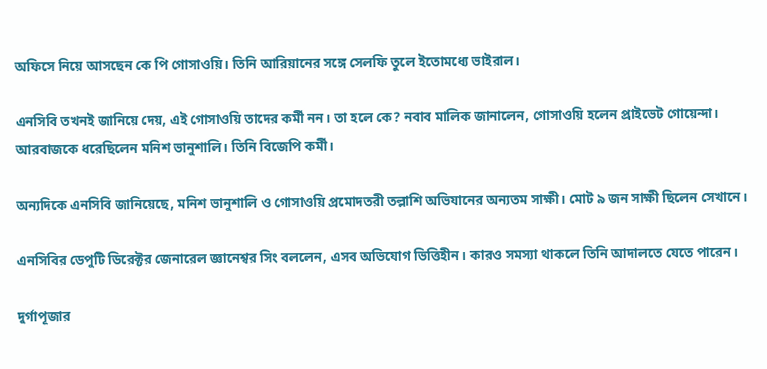অফিসে নিয়ে আসছেন কে পি গোসাওয়ি। তিনি আরিয়ানের সঙ্গে সেলফি তুলে ইতোমধ্যে ভাইরাল।

এনসিবি তখনই জানিয়ে দেয়, এই গোসাওয়ি তাদের কর্মী নন। তা হলে কে? নবাব মালিক জানালেন, গোসাওয়ি হলেন প্রাইভেট গোয়েন্দা। আরবাজকে ধরেছিলেন মনিশ ভানুশালি। তিনি বিজেপি কর্মী।

অন্যদিকে এনসিবি জানিয়েছে, মনিশ ভানুশালি ও গোসাওয়ি প্রমোদতরী তল্লাশি অভিযানের অন্যতম সাক্ষী। মোট ৯ জন সাক্ষী ছিলেন সেখানে।

এনসিবির ডেপুটি ডিরেক্টর জেনারেল জ্ঞানেশ্বর সিং বললেন, এসব অভিযোগ ভিত্তিহীন। কারও সমস্যা থাকলে তিনি আদালতে যেতে পারেন।

দুর্গাপূজার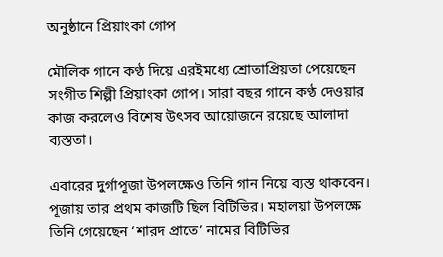অনুষ্ঠানে প্রিয়াংকা গোপ

মৌলিক গানে কণ্ঠ দিয়ে এরইমধ্যে শ্রোতাপ্রিয়তা পেয়েছেন সংগীত শিল্পী প্রিয়াংকা গোপ। সারা বছর গানে কণ্ঠ দেওয়ার কাজ করলেও বিশেষ উৎসব আয়োজনে রয়েছে আলাদা ব্যস্ততা।

এবারের দুর্গাপূজা উপলক্ষেও তিনি গান নিয়ে ব্যস্ত থাকবেন। পূজায় তার প্রথম কাজটি ছিল বিটিভির। মহালয়া উপলক্ষে তিনি গেয়েছেন ‘শারদ প্রাতে’ নামের বিটিভির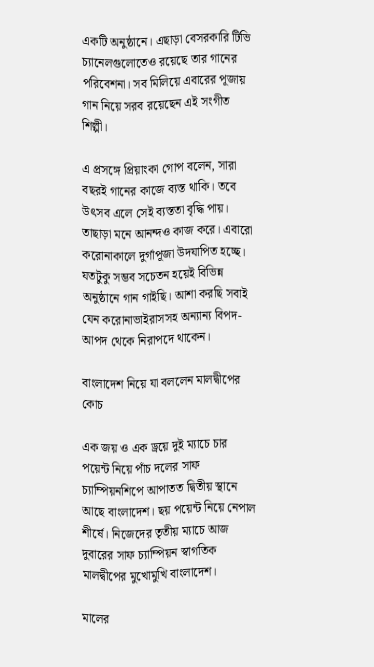একটি অনুষ্ঠানে। এছাড়া বেসরকারি টিভি চ্যানেলগুলোতেও রয়েছে তার গানের পরিবেশনা। সব মিলিয়ে এবারের পূজায় গান নিয়ে সরব রয়েছেন এই সংগীত শিল্পী।

এ প্রসঙ্গে প্রিয়াংকা গোপ বলেন, সারা বছরই গানের কাজে ব্যস্ত থাকি। তবে উৎসব এলে সেই ব্যস্ততা বৃদ্ধি পায়। তাছাড়া মনে আনন্দও কাজ করে। এবারো করোনাকালে দুর্গাপূজা উদযাপিত হচ্ছে। যতটুকু সম্ভব সচেতন হয়েই বিভিন্ন অনুষ্ঠানে গান গাইছি। আশা করছি সবাই যেন করোনাভাইরাসসহ অন্যান্য বিপদ-আপদ থেকে নিরাপদে থাকেন।

বাংলাদেশ নিয়ে যা বললেন মালদ্বীপের কোচ

এক জয় ও এক ড্রয়ে দুই ম্যাচে চার পয়েন্ট নিয়ে পাঁচ দলের সাফ চ্যাম্পিয়নশিপে আপাতত দ্বিতীয় স্থানে আছে বাংলাদেশ। ছয় পয়েন্ট নিয়ে নেপাল শীর্ষে। নিজেদের তৃতীয় ম্যাচে আজ দুবারের সাফ চ্যাম্পিয়ন স্বাগতিক মালদ্বীপের মুখোমুখি বাংলাদেশ।

মালের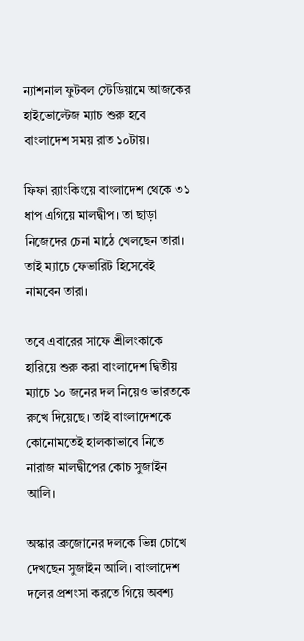ন্যাশনাল ফুটবল স্টেডিয়ামে আজকের হাইভোল্টেজ ম্যাচ শুরু হবে বাংলাদেশ সময় রাত ১০টায়।

ফিফা র‌্যাংকিংয়ে বাংলাদেশ থেকে ৩১ ধাপ এগিয়ে মালদ্বীপ। তা ছাড়া নিজেদের চেনা মাঠে খেলছেন তারা। তাই ম্যাচে ফেভারিট হিসেবেই নামবেন তারা।

তবে এবারের সাফে শ্রীলংকাকে হারিয়ে শুরু করা বাংলাদেশ দ্বিতীয় ম্যাচে ১০ জনের দল নিয়েও ভারতকে রুখে দিয়েছে। তাই বাংলাদেশকে কোনোমতেই হালকাভাবে নিতে নারাজ মালদ্বীপের কোচ সুজাইন আলি।

অস্কার ব্রুজোনের দলকে ভিন্ন চোখে দেখছেন সুজাইন আলি। বাংলাদেশ দলের প্রশংসা করতে গিয়ে অবশ্য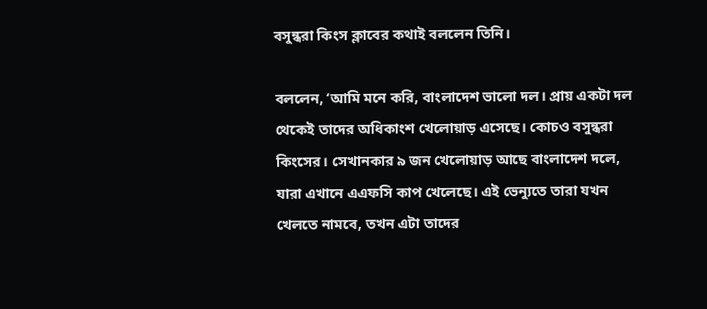বসুন্ধরা কিংস ক্লাবের কথাই বললেন তিনি।

বললেন, ‘আমি মনে করি, বাংলাদেশ ভালো দল। প্রায় একটা দল থেকেই তাদের অধিকাংশ খেলোয়াড় এসেছে। কোচও বসুন্ধরা কিংসের। সেখানকার ৯ জন খেলোয়াড় আছে বাংলাদেশ দলে, যারা এখানে এএফসি কাপ খেলেছে। এই ভেন্যুতে তারা যখন খেলতে নামবে, তখন এটা তাদের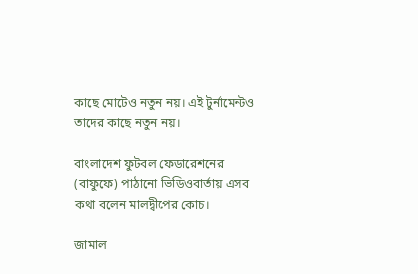কাছে মোটেও নতুন নয়। এই টুর্নামেন্টও তাদের কাছে নতুন নয়।

বাংলাদেশ ফুটবল ফেডারেশনের (বাফুফে) পাঠানো ভিডিওবার্তায় এসব কথা বলেন মালদ্বীপের কোচ।

জামাল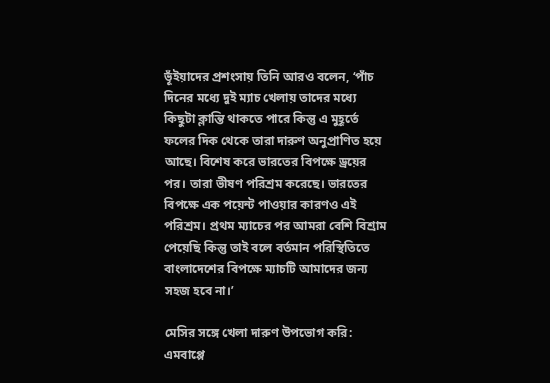ভূঁইয়াদের প্রশংসায় তিনি আরও বলেন, ‘পাঁচ দিনের মধ্যে দুই ম্যাচ খেলায় তাদের মধ্যে কিছুটা ক্লান্তি থাকতে পারে কিন্তু এ মুহূর্তে ফলের দিক থেকে তারা দারুণ অনুপ্রাণিত হয়ে আছে। বিশেষ করে ভারতের বিপক্ষে ড্রয়ের পর। তারা ভীষণ পরিশ্রম করেছে। ভারতের বিপক্ষে এক পয়েন্ট পাওয়ার কারণও এই পরিশ্রম। প্রথম ম্যাচের পর আমরা বেশি বিশ্রাম পেয়েছি কিন্তু তাই বলে বর্তমান পরিস্থিতিতে বাংলাদেশের বিপক্ষে ম্যাচটি আমাদের জন্য সহজ হবে না।’

মেসির সঙ্গে খেলা দারুণ উপভোগ করি: এমবাপ্পে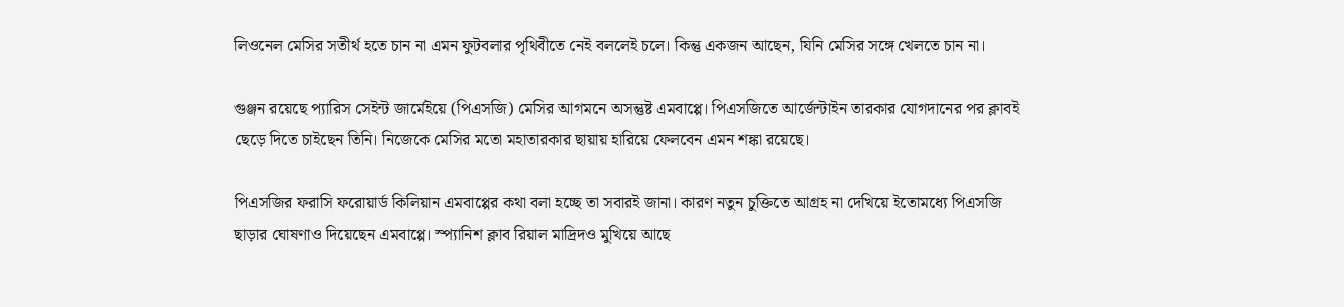লিওনেল মেসির সতীর্থ হতে চান না এমন ফুটবলার পৃথিবীতে নেই বললেই চলে। কিন্তু একজন আছেন, যিনি মেসির সঙ্গে খেলতে চান না।

গুঞ্জন রয়েছে প্যারিস সেইন্ট জার্মেইয়ে (পিএসজি) মেসির আগমনে অসন্তুষ্ট এমবাপ্পে। পিএসজিতে আর্জেন্টাইন তারকার যোগদানের পর ক্লাবই ছেড়ে দিতে চাইছেন তিনি। নিজেকে মেসির মতো মহাতারকার ছায়ায় হারিয়ে ফেলবেন এমন শঙ্কা রয়েছে।

পিএসজির ফরাসি ফরোয়ার্ড কিলিয়ান এমবাপ্পের কথা বলা হচ্ছে তা সবারই জানা। কারণ নতুন চুক্তিতে আগ্রহ না দেখিয়ে ইতোমধ্যে পিএসজি ছাড়ার ঘোষণাও দিয়েছেন এমবাপ্পে। স্প্যানিশ ক্লাব রিয়াল মাদ্রিদও মুখিয়ে আছে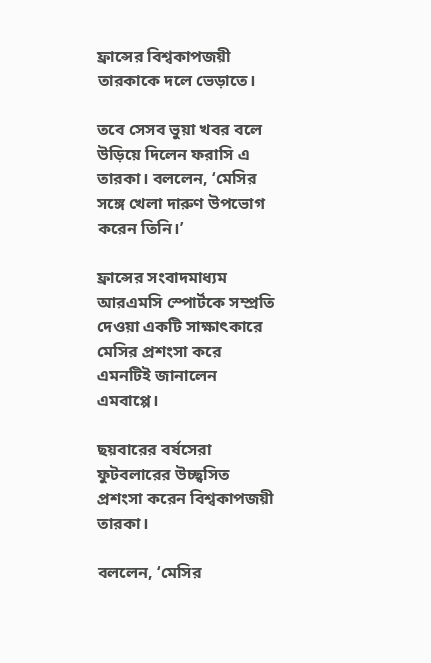ফ্রান্সের বিশ্বকাপজয়ী তারকাকে দলে ভেড়াতে।

তবে সেসব ভুয়া খবর বলে উড়িয়ে দিলেন ফরাসি এ তারকা। বললেন, ‘মেসির সঙ্গে খেলা দারুণ উপভোগ করেন তিনি।’

ফ্রান্সের সংবাদমাধ্যম আরএমসি স্পোর্টকে সম্প্রতি দেওয়া একটি সাক্ষাৎকারে মেসির প্রশংসা করে এমনটিই জানালেন এমবাপ্পে।

ছয়বারের বর্ষসেরা ফুটবলারের উচ্ছ্বসিত প্রশংসা করেন বিশ্বকাপজয়ী তারকা।

বললেন, ‘মেসির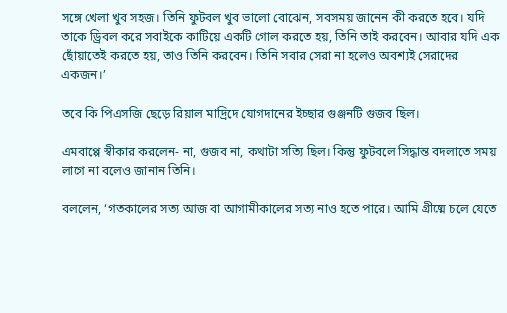সঙ্গে খেলা খুব সহজ। তিনি ফুটবল খুব ভালো বোঝেন, সবসময় জানেন কী করতে হবে। যদি তাকে ড্রিবল করে সবাইকে কাটিয়ে একটি গোল করতে হয়, তিনি তাই করবেন। আবার যদি এক ছোঁয়াতেই করতে হয়, তাও তিনি করবেন। তিনি সবার সেরা না হলেও অবশ্যই সেরাদের একজন।’

তবে কি পিএসজি ছেড়ে রিয়াল মাদ্রিদে যোগদানের ইচ্ছার গুঞ্জনটি গুজব ছিল।

এমবাপ্পে স্বীকার করলেন- না, গুজব না, কথাটা সত্যি ছিল। কিন্তু ফুটবলে সিদ্ধান্ত বদলাতে সময় লাগে না বলেও জানান তিনি।

বললেন, ‘গতকালের সত্য আজ বা আগামীকালের সত্য নাও হতে পারে। আমি গ্রীষ্মে চলে যেতে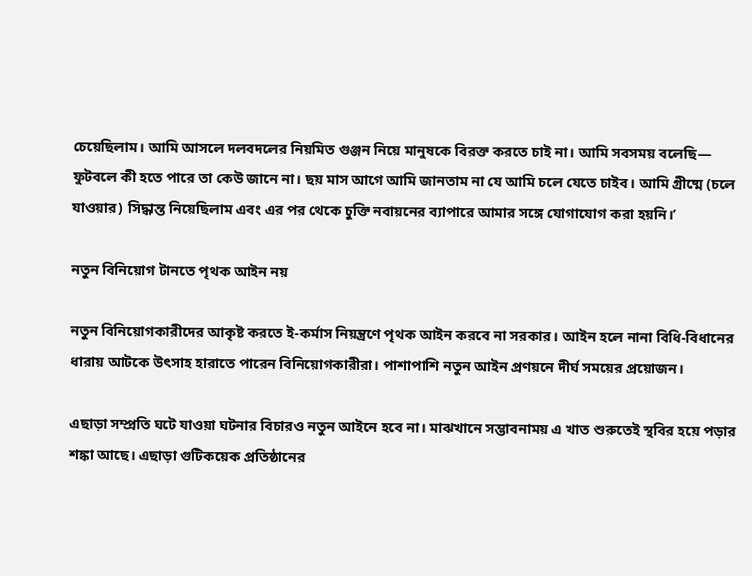চেয়েছিলাম। আমি আসলে দলবদলের নিয়মিত গুঞ্জন নিয়ে মানুষকে বিরক্ত করতে চাই না। আমি সবসময় বলেছি— ফুটবলে কী হতে পারে তা কেউ জানে না। ছয় মাস আগে আমি জানতাম না যে আমি চলে যেতে চাইব। আমি গ্রীষ্মে (চলে যাওয়ার) সিদ্ধান্ত নিয়েছিলাম এবং এর পর থেকে চুক্তি নবায়নের ব্যাপারে আমার সঙ্গে যোগাযোগ করা হয়নি।’

নতুন বিনিয়োগ টানতে পৃথক আইন নয়

নতুন বিনিয়োগকারীদের আকৃষ্ট করতে ই-কর্মাস নিয়ন্ত্রণে পৃথক আইন করবে না সরকার। আইন হলে নানা বিধি-বিধানের ধারায় আটকে উৎসাহ হারাতে পারেন বিনিয়োগকারীরা। পাশাপাশি নতুন আইন প্রণয়নে দীর্ঘ সময়ের প্রয়োজন।

এছাড়া সম্প্রতি ঘটে যাওয়া ঘটনার বিচারও নতুন আইনে হবে না। মাঝখানে সম্ভাবনাময় এ খাত শুরুতেই স্থবির হয়ে পড়ার শঙ্কা আছে। এছাড়া গুটিকয়েক প্রতিষ্ঠানের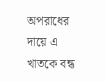অপরাধের দায়ে এ খাতকে বন্ধ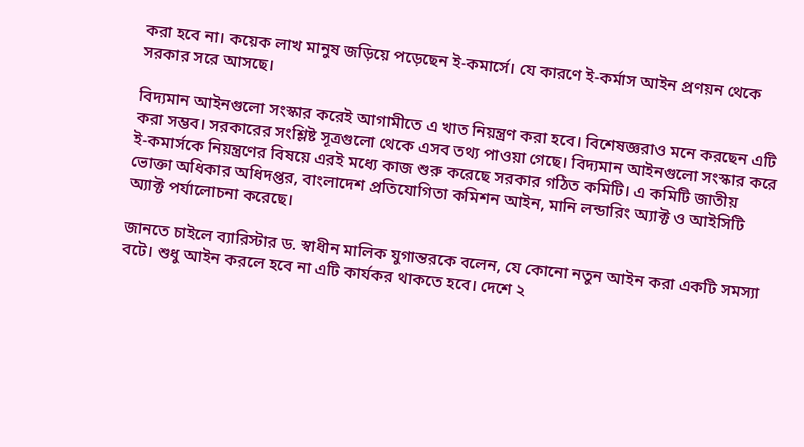করা হবে না। কয়েক লাখ মানুষ জড়িয়ে পড়েছেন ই-কমার্সে। যে কারণে ই-কর্মাস আইন প্রণয়ন থেকে সরকার সরে আসছে।

বিদ্যমান আইনগুলো সংস্কার করেই আগামীতে এ খাত নিয়ন্ত্রণ করা হবে। বিশেষজ্ঞরাও মনে করছেন এটি করা সম্ভব। সরকারের সংশ্লিষ্ট সূত্রগুলো থেকে এসব তথ্য পাওয়া গেছে। বিদ্যমান আইনগুলো সংস্কার করে ই-কমার্সকে নিয়ন্ত্রণের বিষয়ে এরই মধ্যে কাজ শুরু করেছে সরকার গঠিত কমিটি। এ কমিটি জাতীয় ভোক্তা অধিকার অধিদপ্তর, বাংলাদেশ প্রতিযোগিতা কমিশন আইন, মানি লন্ডারিং অ্যাক্ট ও আইসিটি অ্যাক্ট পর্যালোচনা করেছে।

জানতে চাইলে ব্যারিস্টার ড. স্বাধীন মালিক যুগান্তরকে বলেন, যে কোনো নতুন আইন করা একটি সমস্যা বটে। শুধু আইন করলে হবে না এটি কার্যকর থাকতে হবে। দেশে ২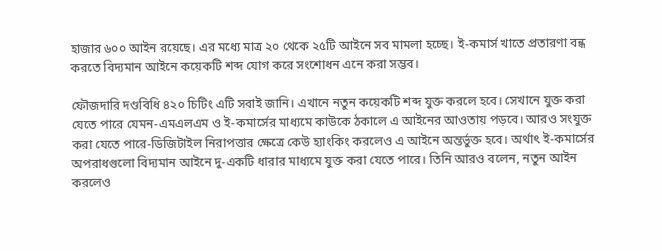হাজার ৬০০ আইন রয়েছে। এর মধ্যে মাত্র ২০ থেকে ২৫টি আইনে সব মামলা হচ্ছে। ই-কমার্স খাতে প্রতারণা বন্ধ করতে বিদ্যমান আইনে কয়েকটি শব্দ যোগ করে সংশোধন এনে করা সম্ভব।

ফৌজদারি দণ্ডবিধি ৪২০ চিটিং এটি সবাই জানি। এখানে নতুন কয়েকটি শব্দ যুক্ত করলে হবে। সেখানে যুক্ত করা যেতে পারে যেমন-এমএলএম ও ই-কমার্সের মাধ্যমে কাউকে ঠকালে এ আইনের আওতায় পড়বে। আরও সংযুক্ত করা যেতে পারে-ডিজিটাইল নিরাপত্তার ক্ষেত্রে কেউ হ্যাংকিং করলেও এ আইনে অন্তর্ভুক্ত হবে। অর্থাৎ ই-কমার্সের অপরাধগুলো বিদ্যমান আইনে দু-একটি ধারার মাধ্যমে যুক্ত করা যেতে পারে। তিনি আরও বলেন, নতুন আইন করলেও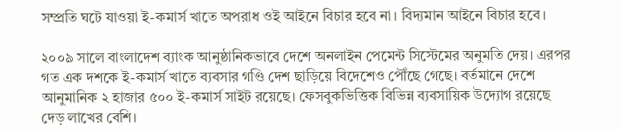সম্প্রতি ঘটে যাওয়া ই-কমার্স খাতে অপরাধ ওই আইনে বিচার হবে না। বিদ্যমান আইনে বিচার হবে।

২০০৯ সালে বাংলাদেশ ব্যাংক আনুষ্ঠানিকভাবে দেশে অনলাইন পেমেন্ট সিস্টেমের অনুমতি দেয়। এরপর গত এক দশকে ই-কমার্স খাতে ব্যবসার গণ্ডি দেশ ছাড়িয়ে বিদেশেও পৌঁছে গেছে। বর্তমানে দেশে আনুমানিক ২ হাজার ৫০০ ই-কমার্স সাইট রয়েছে। ফেসবুকভিত্তিক বিভিন্ন ব্যবসায়িক উদ্যোগ রয়েছে দেড় লাখের বেশি।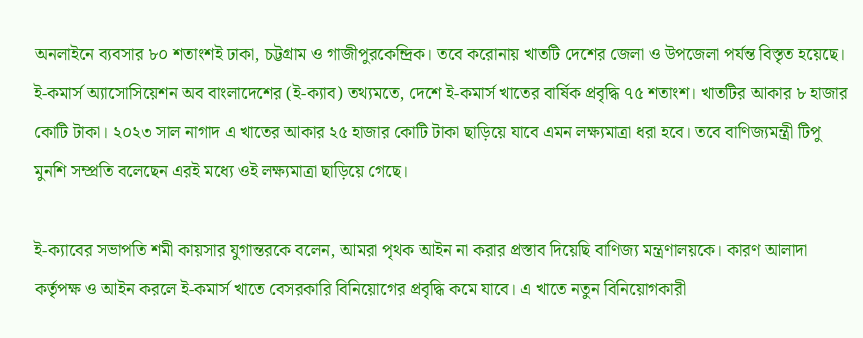অনলাইনে ব্যবসার ৮০ শতাংশই ঢাকা, চট্টগ্রাম ও গাজীপুরকেন্দ্রিক। তবে করোনায় খাতটি দেশের জেলা ও উপজেলা পর্যন্ত বিস্তৃত হয়েছে। ই-কমার্স অ্যাসোসিয়েশন অব বাংলাদেশের (ই-ক্যাব) তথ্যমতে, দেশে ই-কমার্স খাতের বার্ষিক প্রবৃদ্ধি ৭৫ শতাংশ। খাতটির আকার ৮ হাজার কোটি টাকা। ২০২৩ সাল নাগাদ এ খাতের আকার ২৫ হাজার কোটি টাকা ছাড়িয়ে যাবে এমন লক্ষ্যমাত্রা ধরা হবে। তবে বাণিজ্যমন্ত্রী টিপু মুনশি সম্প্রতি বলেছেন এরই মধ্যে ওই লক্ষ্যমাত্রা ছাড়িয়ে গেছে।

ই-ক্যাবের সভাপতি শমী কায়সার যুগান্তরকে বলেন, আমরা পৃথক আইন না করার প্রস্তাব দিয়েছি বাণিজ্য মন্ত্রণালয়কে। কারণ আলাদা কর্তৃপক্ষ ও আইন করলে ই-কমার্স খাতে বেসরকারি বিনিয়োগের প্রবৃদ্ধি কমে যাবে। এ খাতে নতুন বিনিয়োগকারী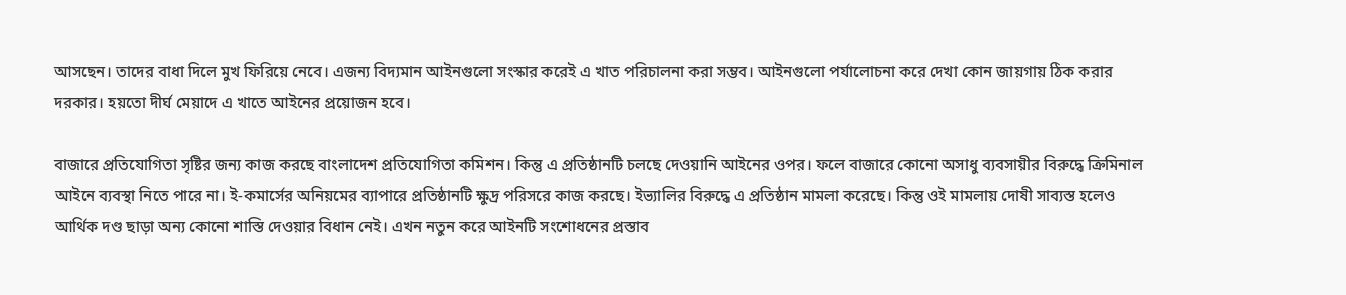আসছেন। তাদের বাধা দিলে মুখ ফিরিয়ে নেবে। এজন্য বিদ্যমান আইনগুলো সংস্কার করেই এ খাত পরিচালনা করা সম্ভব। আইনগুলো পর্যালোচনা করে দেখা কোন জায়গায় ঠিক করার দরকার। হয়তো দীর্ঘ মেয়াদে এ খাতে আইনের প্রয়োজন হবে।

বাজারে প্রতিযোগিতা সৃষ্টির জন্য কাজ করছে বাংলাদেশ প্রতিযোগিতা কমিশন। কিন্তু এ প্রতিষ্ঠানটি চলছে দেওয়ানি আইনের ওপর। ফলে বাজারে কোনো অসাধু ব্যবসায়ীর বিরুদ্ধে ক্রিমিনাল আইনে ব্যবস্থা নিতে পারে না। ই-কমার্সের অনিয়মের ব্যাপারে প্রতিষ্ঠানটি ক্ষুদ্র পরিসরে কাজ করছে। ইভ্যালির বিরুদ্ধে এ প্রতিষ্ঠান মামলা করেছে। কিন্তু ওই মামলায় দোষী সাব্যস্ত হলেও আর্থিক দণ্ড ছাড়া অন্য কোনো শাস্তি দেওয়ার বিধান নেই। এখন নতুন করে আইনটি সংশোধনের প্রস্তাব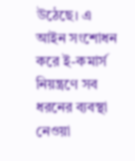উঠেছে। এ আইন সংশোধন করে ই-কমার্স নিয়ন্ত্রণে সব ধরনের ব্যবস্থা নেওয়া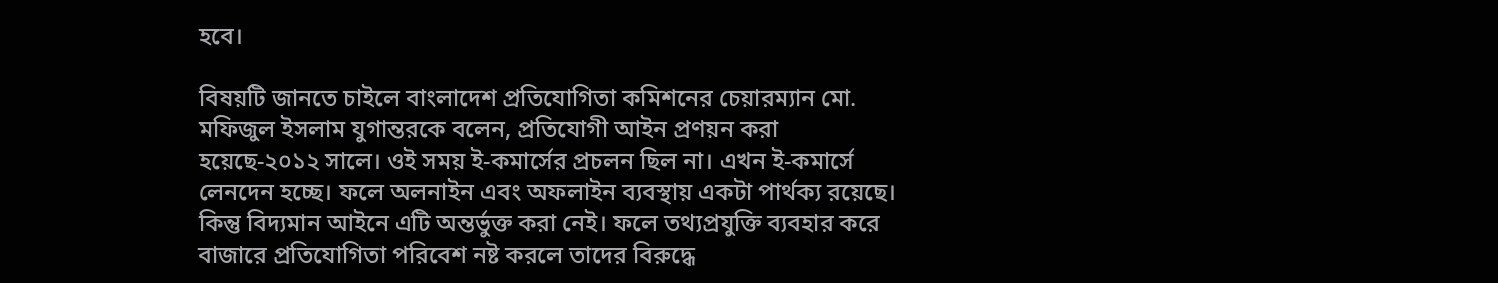হবে।

বিষয়টি জানতে চাইলে বাংলাদেশ প্রতিযোগিতা কমিশনের চেয়ারম্যান মো. মফিজুল ইসলাম যুগান্তরকে বলেন, প্রতিযোগী আইন প্রণয়ন করা হয়েছে-২০১২ সালে। ওই সময় ই-কমার্সের প্রচলন ছিল না। এখন ই-কমার্সে লেনদেন হচ্ছে। ফলে অলনাইন এবং অফলাইন ব্যবস্থায় একটা পার্থক্য রয়েছে। কিন্তু বিদ্যমান আইনে এটি অন্তর্ভুক্ত করা নেই। ফলে তথ্যপ্রযুক্তি ব্যবহার করে বাজারে প্রতিযোগিতা পরিবেশ নষ্ট করলে তাদের বিরুদ্ধে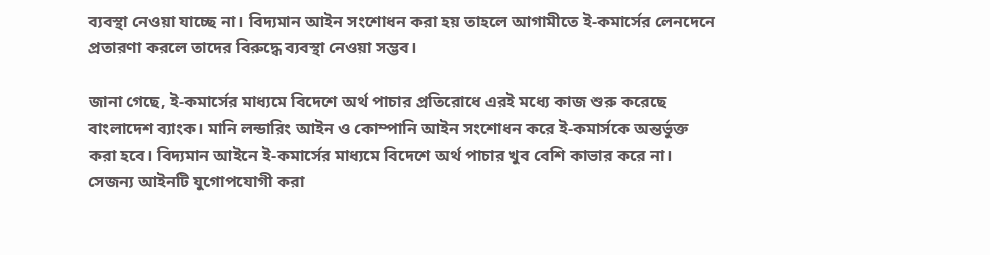ব্যবস্থা নেওয়া যাচ্ছে না। বিদ্যমান আইন সংশোধন করা হয় তাহলে আগামীতে ই-কমার্সের লেনদেনে প্রতারণা করলে তাদের বিরুদ্ধে ব্যবস্থা নেওয়া সম্ভব।

জানা গেছে, ই-কমার্সের মাধ্যমে বিদেশে অর্থ পাচার প্রতিরোধে এরই মধ্যে কাজ শুরু করেছে বাংলাদেশ ব্যাংক। মানি লন্ডারিং আইন ও কোম্পানি আইন সংশোধন করে ই-কমার্সকে অন্তর্ভুক্ত করা হবে। বিদ্যমান আইনে ই-কমার্সের মাধ্যমে বিদেশে অর্থ পাচার খুব বেশি কাভার করে না। সেজন্য আইনটি যুগোপযোগী করা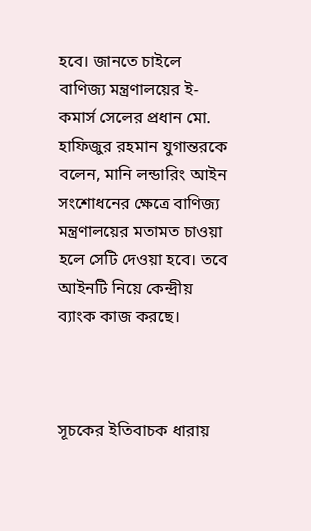হবে। জানতে চাইলে বাণিজ্য মন্ত্রণালয়ের ই-কমার্স সেলের প্রধান মো. হাফিজুর রহমান যুগান্তরকে বলেন, মানি লন্ডারিং আইন সংশোধনের ক্ষেত্রে বাণিজ্য মন্ত্রণালয়ের মতামত চাওয়া হলে সেটি দেওয়া হবে। তবে আইনটি নিয়ে কেন্দ্রীয় ব্যাংক কাজ করছে।



সূচকের ইতিবাচক ধারায়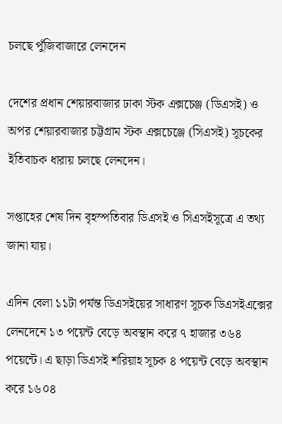চলছে পুঁজিবাজারে লেনদেন

দেশের প্রধান শেয়ারবাজার ঢাকা স্টক এক্সচেঞ্জ (ডিএসই) ও অপর শেয়ারবাজার চট্টগ্রাম স্টক এক্সচেঞ্জে (সিএসই) সূচকের ইতিবাচক ধারায় চলছে লেনদেন।

সপ্তাহের শেষ দিন বৃহস্পতিবার ডিএসই ও সিএসইসূত্রে এ তথ্য জানা যায়।

এদিন বেলা ১১টা পর্যন্ত ডিএসইয়ের সাধারণ সূচক ডিএসইএক্সের লেনদেনে ১৩ পয়েন্ট বেড়ে অবস্থান করে ৭ হাজার ৩৬৪ পয়েন্টে। এ ছাড়া ডিএসই শরিয়াহ সূচক ৪ পয়েন্ট বেড়ে অবস্থান করে ১৬০৪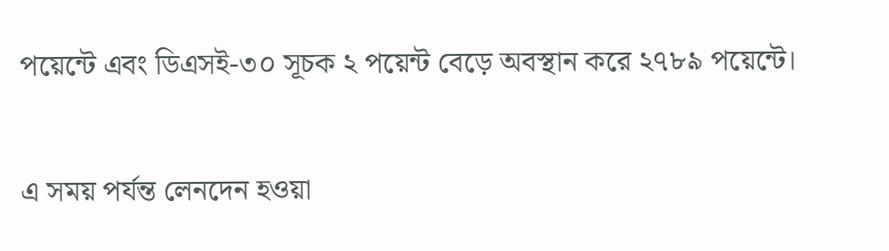পয়েন্টে এবং ডিএসই-৩০ সূচক ২ পয়েন্ট বেড়ে অবস্থান করে ২৭৮৯ পয়েন্টে।

এ সময় পর্যন্ত লেনদেন হওয়া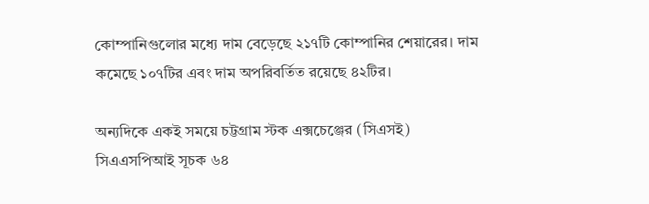কোম্পানিগুলোর মধ্যে দাম বেড়েছে ২১৭টি কোম্পানির শেয়ারের। দাম কমেছে ১০৭টির এবং দাম অপরিবর্তিত রয়েছে ৪২টির।

অন্যদিকে একই সময়ে চট্টগ্রাম স্টক এক্সচেঞ্জের (সিএসই) সিএএসপিআই সূচক ৬৪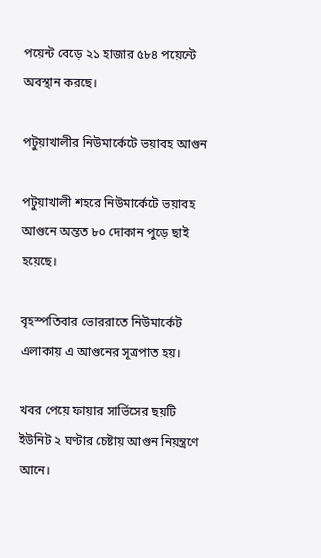পয়েন্ট বেড়ে ২১ হাজার ৫৮৪ পয়েন্টে অবস্থান করছে।

পটুয়াখালীর নিউমার্কেটে ভয়াবহ আগুন

পটুয়াখালী শহরে নিউমার্কেটে ভয়াবহ আগুনে অন্তত ৮০ দোকান পুড়ে ছাই হয়েছে।

বৃহস্পতিবার ভোররাতে নিউমার্কেট এলাকায় এ আগুনের সূত্রপাত হয়।

খবর পেয়ে ফায়ার সার্ভিসের ছয়টি ইউনিট ২ ঘণ্টার চেষ্টায় আগুন নিয়ন্ত্রণে আনে।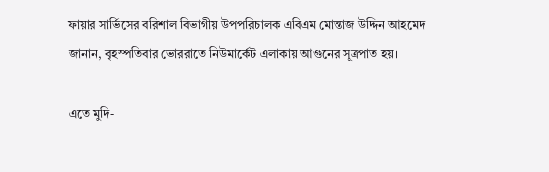ফায়ার সার্ভিসের বরিশাল বিভাগীয় উপপরিচালক এবিএম মোন্তাজ উদ্দিন আহমেদ জানান, বৃহস্পতিবার ভোররাতে নিউমার্কেট এলাকায় আগুনের সূত্রপাত হয়।

এতে মুদি-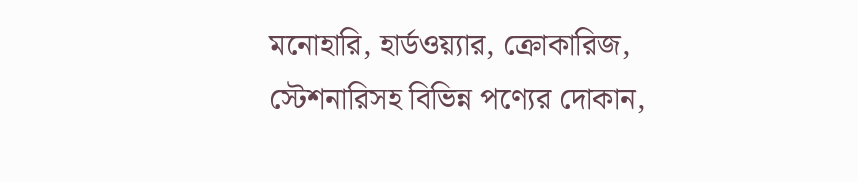মনোহারি, হার্ডওয়্যার, ক্রোকারিজ, স্টেশনারিসহ বিভিন্ন পণ্যের দোকান,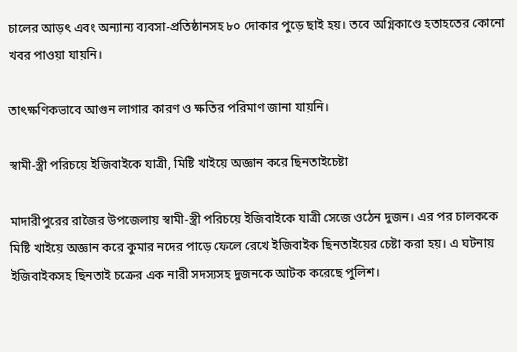চালের আড়ৎ এবং অন্যান্য ব্যবসা-প্রতিষ্ঠানসহ ৮০ দোকার পুড়ে ছাই হয়। তবে অগ্নিকাণ্ডে হতাহতের কোনো খবর পাওয়া যায়নি।

তাৎক্ষণিকভাবে আগুন লাগার কারণ ও ক্ষতির পরিমাণ জানা যায়নি।

স্বামী-স্ত্রী পরিচয়ে ইজিবাইকে যাত্রী, মিষ্টি খাইয়ে অজ্ঞান করে ছিনতাইচেষ্টা

মাদারীপুরের রাজৈর উপজেলায় স্বামী-স্ত্রী পরিচয়ে ইজিবাইকে যাত্রী সেজে ওঠেন দুজন। এর পর চালককে মিষ্টি খাইয়ে অজ্ঞান করে কুমার নদের পাড়ে ফেলে রেখে ইজিবাইক ছিনতাইয়ের চেষ্টা করা হয়। এ ঘটনায় ইজিবাইকসহ ছিনতাই চক্রের এক নারী সদস্যসহ দুজনকে আটক করেছে পুলিশ।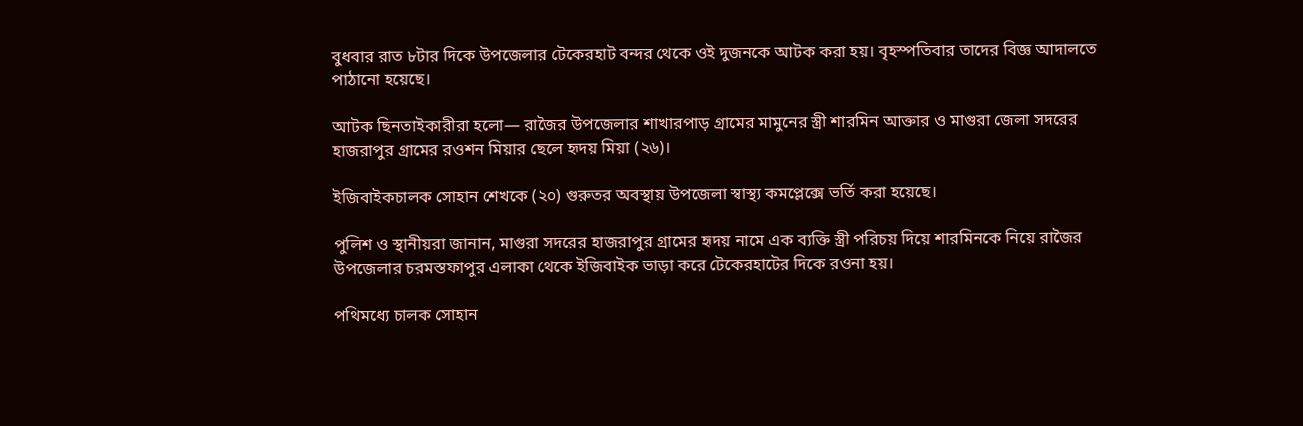বুধবার রাত ৮টার দিকে উপজেলার টেকেরহাট বন্দর থেকে ওই দুজনকে আটক করা হয়। বৃহস্পতিবার তাদের বিজ্ঞ আদালতে পাঠানো হয়েছে।

আটক ছিনতাইকারীরা হলো— রাজৈর উপজেলার শাখারপাড় গ্রামের মামুনের স্ত্রী শারমিন আক্তার ও মাগুরা জেলা সদরের হাজরাপুর গ্রামের রওশন মিয়ার ছেলে হৃদয় মিয়া (২৬)।

ইজিবাইকচালক সোহান শেখকে (২০) গুরুতর অবস্থায় উপজেলা স্বাস্থ্য কমপ্লেক্সে ভর্তি করা হয়েছে।

পুলিশ ও স্থানীয়রা জানান, মাগুরা সদরের হাজরাপুর গ্রামের হৃদয় নামে এক ব্যক্তি স্ত্রী পরিচয় দিয়ে শারমিনকে নিয়ে রাজৈর উপজেলার চরমস্তফাপুর এলাকা থেকে ইজিবাইক ভাড়া করে টেকেরহাটের দিকে রওনা হয়।

পথিমধ্যে চালক সোহান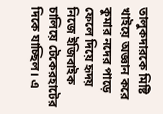তালুকদারকে মিষ্টি খাইয়ে অজ্ঞান করে কুমার নদের পাড়ে ফেলে দিয়ে হৃদয় নিজে ইজিবাইক চালিয়ে টেকেরহাটের দিকে যাচ্ছিল। এ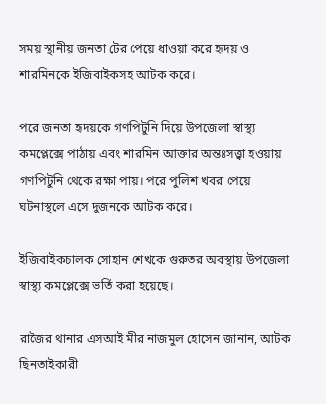সময় স্থানীয় জনতা টের পেয়ে ধাওয়া করে হৃদয় ও শারমিনকে ইজিবাইকসহ আটক করে।

পরে জনতা হৃদয়কে গণপিটুনি দিয়ে উপজেলা স্বাস্থ্য কমপ্লেক্সে পাঠায় এবং শারমিন আক্তার অন্তঃসত্ত্বা হওয়ায় গণপিটুনি থেকে রক্ষা পায়। পরে পুলিশ খবর পেয়ে ঘটনাস্থলে এসে দুজনকে আটক করে।

ইজিবাইকচালক সোহান শেখকে গুরুতর অবস্থায় উপজেলা স্বাস্থ্য কমপ্লেক্সে ভর্তি করা হয়েছে।

রাজৈর থানার এসআই মীর নাজমুল হোসেন জানান, আটক ছিনতাইকারী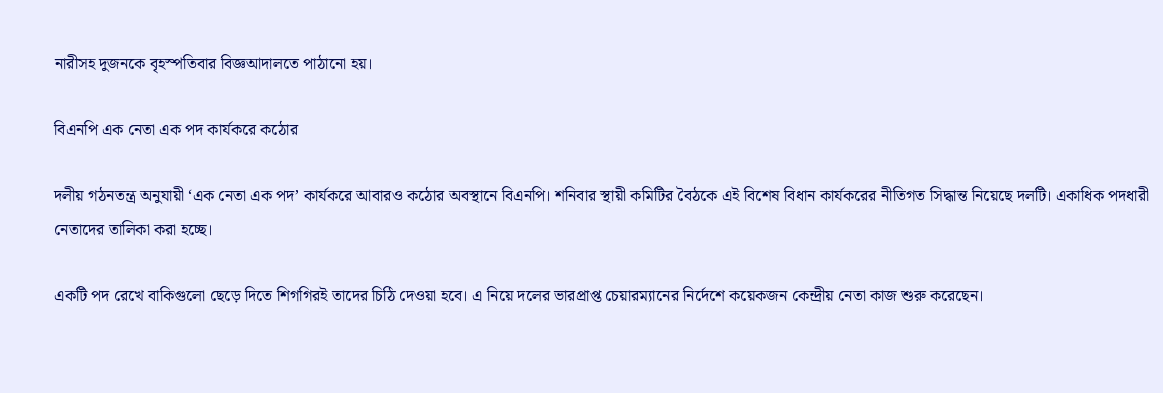নারীসহ দুজনকে বৃহস্পতিবার বিজ্ঞআদালতে পাঠানো হয়।

বিএনপি এক নেতা এক পদ কার্যকরে কঠোর

দলীয় গঠনতন্ত্র অনুযায়ী ‘এক নেতা এক পদ’ কার্যকরে আবারও কঠোর অবস্থানে বিএনপি। শনিবার স্থায়ী কমিটির বৈঠকে এই বিশেষ বিধান কার্যকরের নীতিগত সিদ্ধান্ত নিয়েছে দলটি। একাধিক পদধারী নেতাদের তালিকা করা হচ্ছে।

একটি পদ রেখে বাকিগুলো ছেড়ে দিতে শিগগিরই তাদের চিঠি দেওয়া হবে। এ নিয়ে দলের ভারপ্রাপ্ত চেয়ারম্যানের নির্দেশে কয়েকজন কেন্দ্রীয় নেতা কাজ শুরু করেছেন।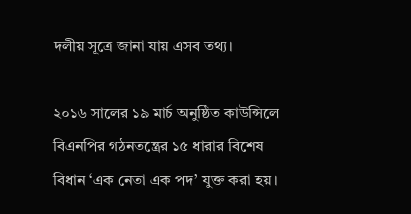দলীয় সূত্রে জানা যায় এসব তথ্য।

২০১৬ সালের ১৯ মার্চ অনুষ্ঠিত কাউন্সিলে বিএনপির গঠনতন্ত্রের ১৫ ধারার বিশেষ বিধান ‘এক নেতা এক পদ’ যুক্ত করা হয়।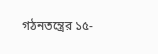গঠনতন্ত্রের ১৫-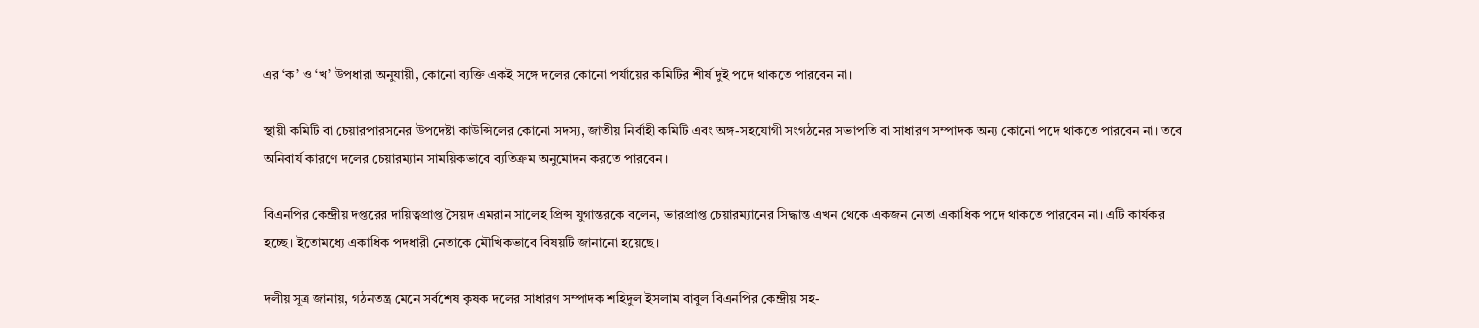এর ‘ক’ ও ‘খ’ উপধারা অনুযায়ী, কোনো ব্যক্তি একই সঙ্গে দলের কোনো পর্যায়ের কমিটির শীর্ষ দুই পদে থাকতে পারবেন না।

স্থায়ী কমিটি বা চেয়ারপারসনের উপদেষ্টা কাউন্সিলের কোনো সদস্য, জাতীয় নির্বাহী কমিটি এবং অঙ্গ-সহযোগী সংগঠনের সভাপতি বা সাধারণ সম্পাদক অন্য কোনো পদে থাকতে পারবেন না। তবে অনিবার্য কারণে দলের চেয়ারম্যান সাময়িকভাবে ব্যতিক্রম অনুমোদন করতে পারবেন।

বিএনপির কেন্দ্রীয় দপ্তরের দায়িত্বপ্রাপ্ত সৈয়দ এমরান সালেহ প্রিন্স যুগান্তরকে বলেন, ভারপ্রাপ্ত চেয়ারম্যানের সিদ্ধান্ত এখন থেকে একজন নেতা একাধিক পদে থাকতে পারবেন না। এটি কার্যকর হচ্ছে। ইতোমধ্যে একাধিক পদধারী নেতাকে মৌখিকভাবে বিষয়টি জানানো হয়েছে।

দলীয় সূত্র জানায়, গঠনতন্ত্র মেনে সর্বশেষ কৃষক দলের সাধারণ সম্পাদক শহিদুল ইসলাম বাবুল বিএনপির কেন্দ্রীয় সহ-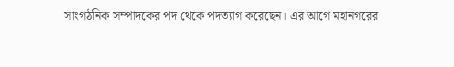সাংগঠনিক সম্পাদকের পদ থেকে পদত্যাগ করেছেন। এর আগে মহানগরের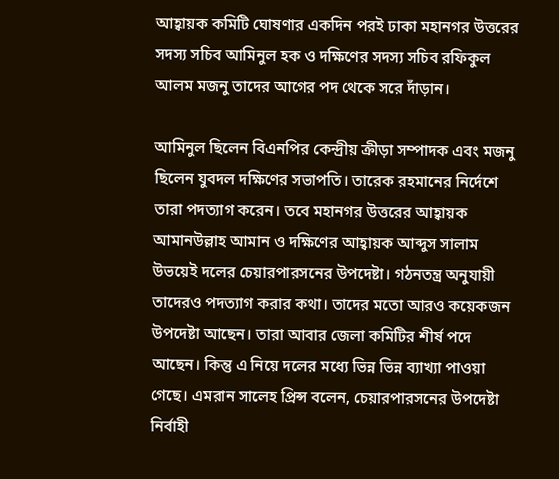আহ্বায়ক কমিটি ঘোষণার একদিন পরই ঢাকা মহানগর উত্তরের সদস্য সচিব আমিনুল হক ও দক্ষিণের সদস্য সচিব রফিকুল আলম মজনু তাদের আগের পদ থেকে সরে দাঁড়ান।

আমিনুল ছিলেন বিএনপির কেন্দ্রীয় ক্রীড়া সম্পাদক এবং মজনু ছিলেন যুবদল দক্ষিণের সভাপতি। তারেক রহমানের নির্দেশে তারা পদত্যাগ করেন। তবে মহানগর উত্তরের আহ্বায়ক আমানউল্লাহ আমান ও দক্ষিণের আহ্বায়ক আব্দুস সালাম উভয়েই দলের চেয়ারপারসনের উপদেষ্টা। গঠনতন্ত্র অনুযায়ী তাদেরও পদত্যাগ করার কথা। তাদের মতো আরও কয়েকজন উপদেষ্টা আছেন। তারা আবার জেলা কমিটির শীর্ষ পদে আছেন। কিন্তু এ নিয়ে দলের মধ্যে ভিন্ন ভিন্ন ব্যাখ্যা পাওয়া গেছে। এমরান সালেহ প্রিন্স বলেন, চেয়ারপারসনের উপদেষ্টা নির্বাহী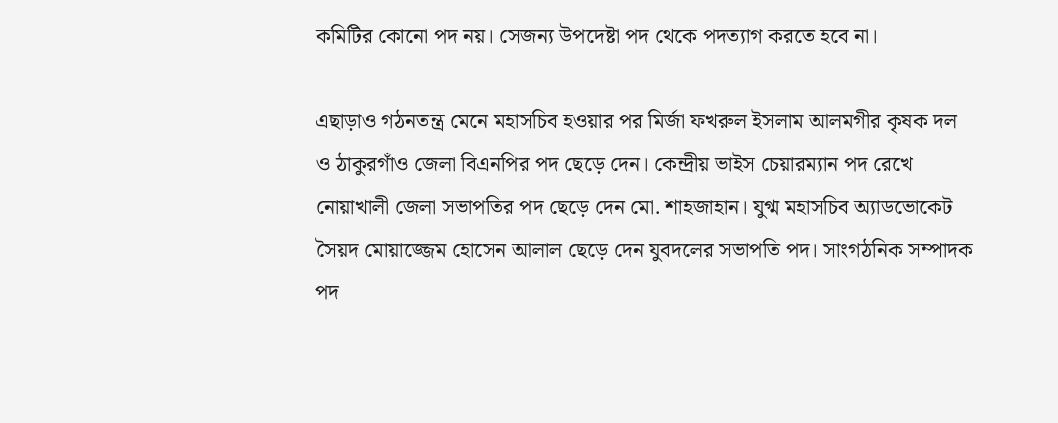কমিটির কোনো পদ নয়। সেজন্য উপদেষ্টা পদ থেকে পদত্যাগ করতে হবে না।

এছাড়াও গঠনতন্ত্র মেনে মহাসচিব হওয়ার পর মির্জা ফখরুল ইসলাম আলমগীর কৃষক দল ও ঠাকুরগাঁও জেলা বিএনপির পদ ছেড়ে দেন। কেন্দ্রীয় ভাইস চেয়ারম্যান পদ রেখে নোয়াখালী জেলা সভাপতির পদ ছেড়ে দেন মো. শাহজাহান। যুগ্ম মহাসচিব অ্যাডভোকেট সৈয়দ মোয়াজ্জেম হোসেন আলাল ছেড়ে দেন যুবদলের সভাপতি পদ। সাংগঠনিক সম্পাদক পদ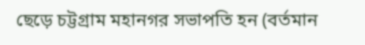ছেড়ে চট্টগ্রাম মহানগর সভাপতি হন (বর্তমান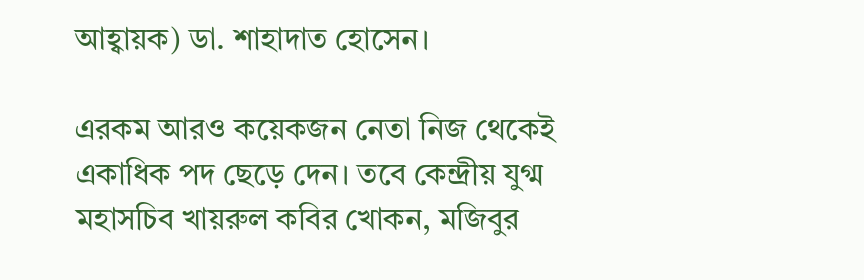আহ্বায়ক) ডা. শাহাদাত হোসেন।

এরকম আরও কয়েকজন নেতা নিজ থেকেই একাধিক পদ ছেড়ে দেন। তবে কেন্দ্রীয় যুগ্ম মহাসচিব খায়রুল কবির খোকন, মজিবুর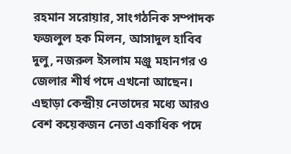রহমান সরোয়ার, সাংগঠনিক সম্পাদক ফজলুল হক মিলন, আসাদুল হাবিব দুলু, নজরুল ইসলাম মঞ্জু মহানগর ও জেলার শীর্ষ পদে এখনো আছেন। এছাড়া কেন্দ্রীয় নেতাদের মধ্যে আরও বেশ কয়েকজন নেতা একাধিক পদে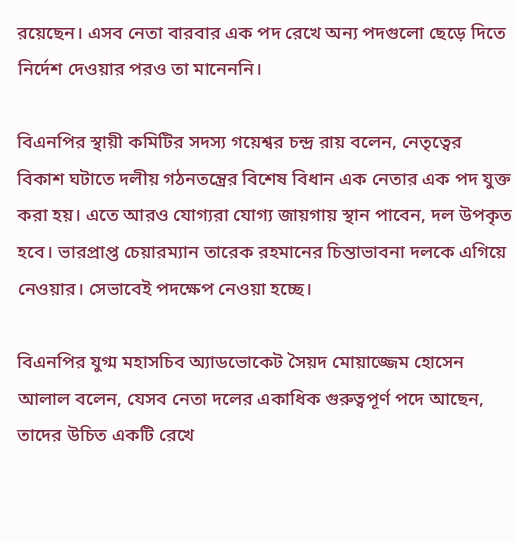রয়েছেন। এসব নেতা বারবার এক পদ রেখে অন্য পদগুলো ছেড়ে দিতে নির্দেশ দেওয়ার পরও তা মানেননি।

বিএনপির স্থায়ী কমিটির সদস্য গয়েশ্বর চন্দ্র রায় বলেন, নেতৃত্বের বিকাশ ঘটাতে দলীয় গঠনতন্ত্রের বিশেষ বিধান এক নেতার এক পদ যুক্ত করা হয়। এতে আরও যোগ্যরা যোগ্য জায়গায় স্থান পাবেন, দল উপকৃত হবে। ভারপ্রাপ্ত চেয়ারম্যান তারেক রহমানের চিন্তাভাবনা দলকে এগিয়ে নেওয়ার। সেভাবেই পদক্ষেপ নেওয়া হচ্ছে।

বিএনপির যুগ্ম মহাসচিব অ্যাডভোকেট সৈয়দ মোয়াজ্জেম হোসেন আলাল বলেন, যেসব নেতা দলের একাধিক গুরুত্বপূর্ণ পদে আছেন, তাদের উচিত একটি রেখে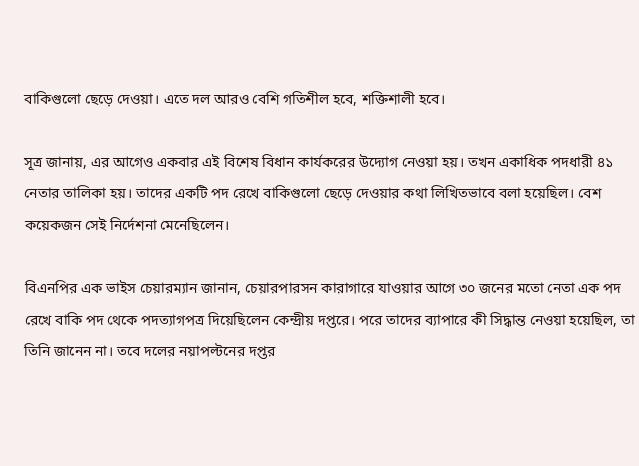বাকিগুলো ছেড়ে দেওয়া। এতে দল আরও বেশি গতিশীল হবে, শক্তিশালী হবে।

সূত্র জানায়, এর আগেও একবার এই বিশেষ বিধান কার্যকরের উদ্যোগ নেওয়া হয়। তখন একাধিক পদধারী ৪১ নেতার তালিকা হয়। তাদের একটি পদ রেখে বাকিগুলো ছেড়ে দেওয়ার কথা লিখিতভাবে বলা হয়েছিল। বেশ কয়েকজন সেই নির্দেশনা মেনেছিলেন।

বিএনপির এক ভাইস চেয়ারম্যান জানান, চেয়ারপারসন কারাগারে যাওয়ার আগে ৩০ জনের মতো নেতা এক পদ রেখে বাকি পদ থেকে পদত্যাগপত্র দিয়েছিলেন কেন্দ্রীয় দপ্তরে। পরে তাদের ব্যাপারে কী সিদ্ধান্ত নেওয়া হয়েছিল, তা তিনি জানেন না। তবে দলের নয়াপল্টনের দপ্তর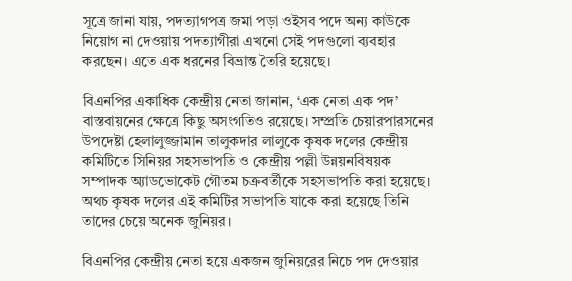সূত্রে জানা যায়, পদত্যাগপত্র জমা পড়া ওইসব পদে অন্য কাউকে নিয়োগ না দেওয়ায় পদত্যাগীরা এখনো সেই পদগুলো ব্যবহার করছেন। এতে এক ধরনের বিভ্রান্ত তৈরি হয়েছে।

বিএনপির একাধিক কেন্দ্রীয় নেতা জানান, ‘এক নেতা এক পদ’ বাস্তবায়নের ক্ষেত্রে কিছু অসংগতিও রয়েছে। সম্প্রতি চেয়ারপারসনের উপদেষ্টা হেলালুজ্জামান তালুকদার লালুকে কৃষক দলের কেন্দ্রীয় কমিটিতে সিনিয়র সহসভাপতি ও কেন্দ্রীয় পল্লী উন্নয়নবিষয়ক সম্পাদক অ্যাডভোকেট গৌতম চক্রবর্তীকে সহসভাপতি করা হয়েছে। অথচ কৃষক দলের এই কমিটির সভাপতি যাকে করা হয়েছে তিনি তাদের চেয়ে অনেক জুনিয়র।

বিএনপির কেন্দ্রীয় নেতা হয়ে একজন জুনিয়রের নিচে পদ দেওয়ার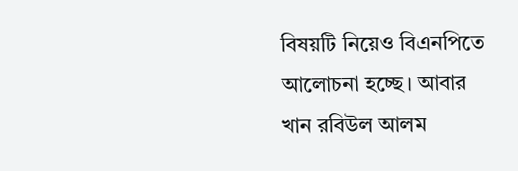বিষয়টি নিয়েও বিএনপিতে আলোচনা হচ্ছে। আবার খান রবিউল আলম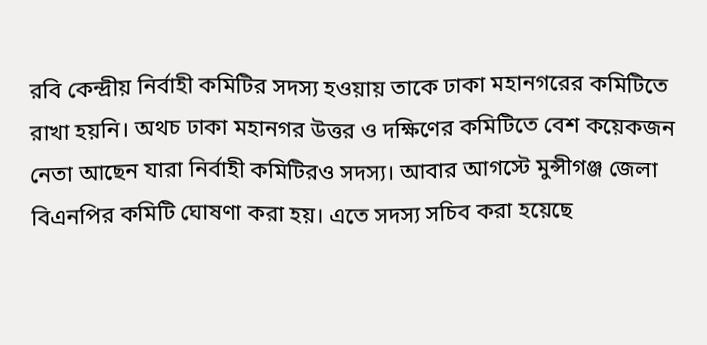রবি কেন্দ্রীয় নির্বাহী কমিটির সদস্য হওয়ায় তাকে ঢাকা মহানগরের কমিটিতে রাখা হয়নি। অথচ ঢাকা মহানগর উত্তর ও দক্ষিণের কমিটিতে বেশ কয়েকজন নেতা আছেন যারা নির্বাহী কমিটিরও সদস্য। আবার আগস্টে মুন্সীগঞ্জ জেলা বিএনপির কমিটি ঘোষণা করা হয়। এতে সদস্য সচিব করা হয়েছে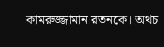কামরুজ্জামান রতনকে। অথচ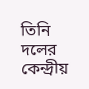তিনি দলের কেন্দ্রীয়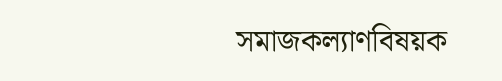সমাজকল্যাণবিষয়ক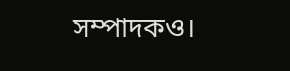সম্পাদকও।